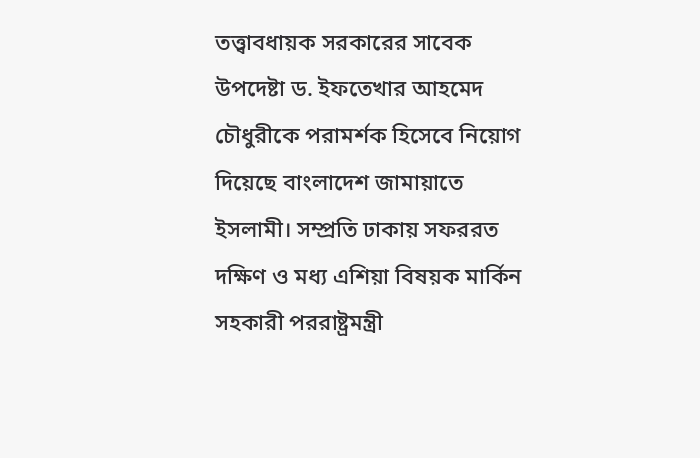তত্ত্বাবধায়ক সরকারের সাবেক উপদেষ্টা ড. ইফতেখার আহমেদ চৌধুরীকে পরামর্শক হিসেবে নিয়োগ দিয়েছে বাংলাদেশ জামায়াতে ইসলামী। সম্প্রতি ঢাকায় সফররত দক্ষিণ ও মধ্য এশিয়া বিষয়ক মার্কিন সহকারী পররাষ্ট্রমন্ত্রী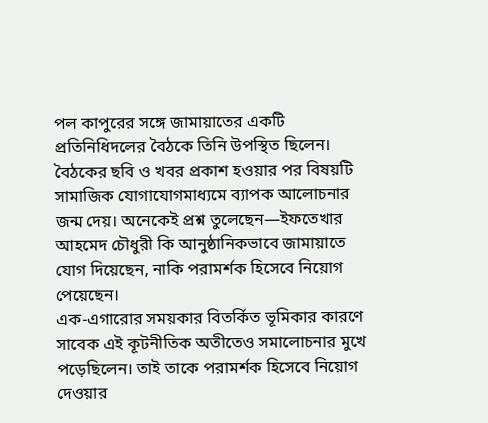পল কাপুরের সঙ্গে জামায়াতের একটি প্রতিনিধিদলের বৈঠকে তিনি উপস্থিত ছিলেন।
বৈঠকের ছবি ও খবর প্রকাশ হওয়ার পর বিষয়টি সামাজিক যোগাযোগমাধ্যমে ব্যাপক আলোচনার জন্ম দেয়। অনেকেই প্রশ্ন তুলেছেন—ইফতেখার আহমেদ চৌধুরী কি আনুষ্ঠানিকভাবে জামায়াতে যোগ দিয়েছেন, নাকি পরামর্শক হিসেবে নিয়োগ পেয়েছেন।
এক-এগারোর সময়কার বিতর্কিত ভূমিকার কারণে সাবেক এই কূটনীতিক অতীতেও সমালোচনার মুখে পড়েছিলেন। তাই তাকে পরামর্শক হিসেবে নিয়োগ দেওয়ার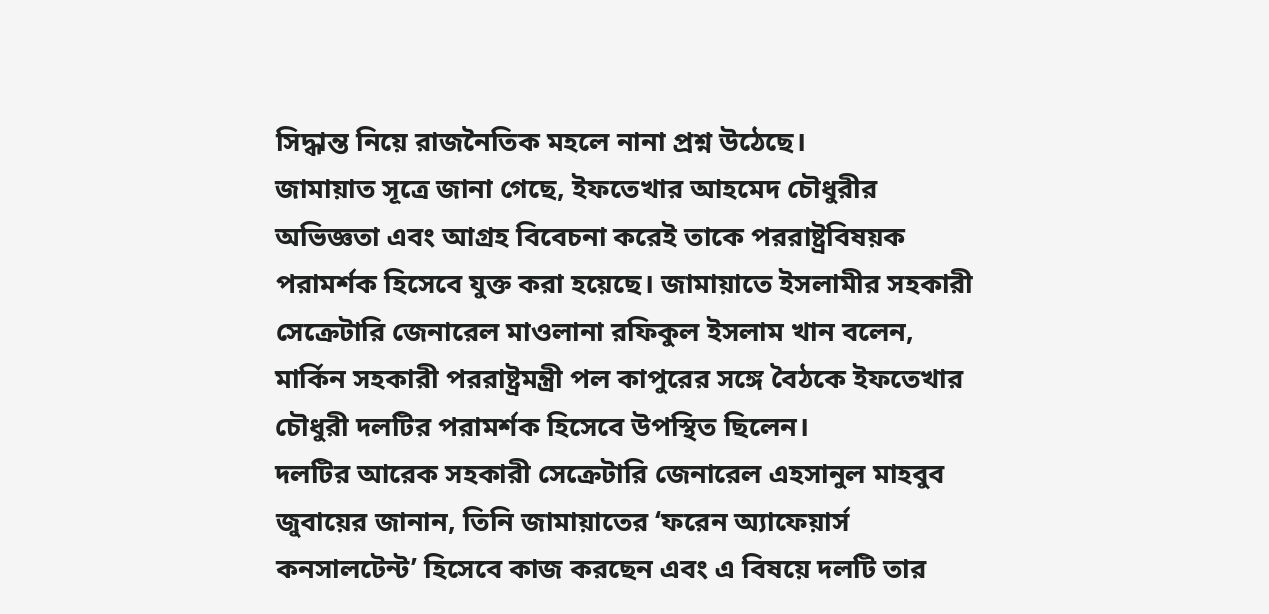সিদ্ধান্ত নিয়ে রাজনৈতিক মহলে নানা প্রশ্ন উঠেছে।
জামায়াত সূত্রে জানা গেছে, ইফতেখার আহমেদ চৌধুরীর অভিজ্ঞতা এবং আগ্রহ বিবেচনা করেই তাকে পররাষ্ট্রবিষয়ক পরামর্শক হিসেবে যুক্ত করা হয়েছে। জামায়াতে ইসলামীর সহকারী সেক্রেটারি জেনারেল মাওলানা রফিকুল ইসলাম খান বলেন, মার্কিন সহকারী পররাষ্ট্রমন্ত্রী পল কাপুরের সঙ্গে বৈঠকে ইফতেখার চৌধুরী দলটির পরামর্শক হিসেবে উপস্থিত ছিলেন।
দলটির আরেক সহকারী সেক্রেটারি জেনারেল এহসানুল মাহবুব জুবায়ের জানান, তিনি জামায়াতের ‘ফরেন অ্যাফেয়ার্স কনসালটেন্ট’ হিসেবে কাজ করছেন এবং এ বিষয়ে দলটি তার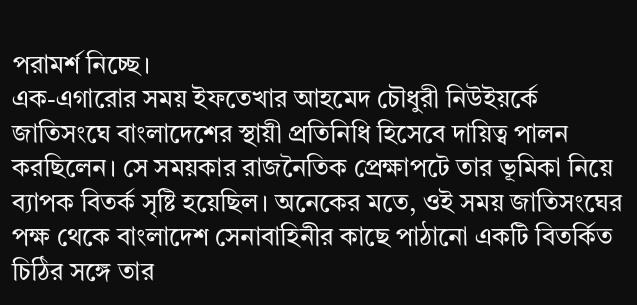পরামর্শ নিচ্ছে।
এক-এগারোর সময় ইফতেখার আহমেদ চৌধুরী নিউইয়র্কে জাতিসংঘে বাংলাদেশের স্থায়ী প্রতিনিধি হিসেবে দায়িত্ব পালন করছিলেন। সে সময়কার রাজনৈতিক প্রেক্ষাপটে তার ভূমিকা নিয়ে ব্যাপক বিতর্ক সৃষ্টি হয়েছিল। অনেকের মতে, ওই সময় জাতিসংঘের পক্ষ থেকে বাংলাদেশ সেনাবাহিনীর কাছে পাঠানো একটি বিতর্কিত চিঠির সঙ্গে তার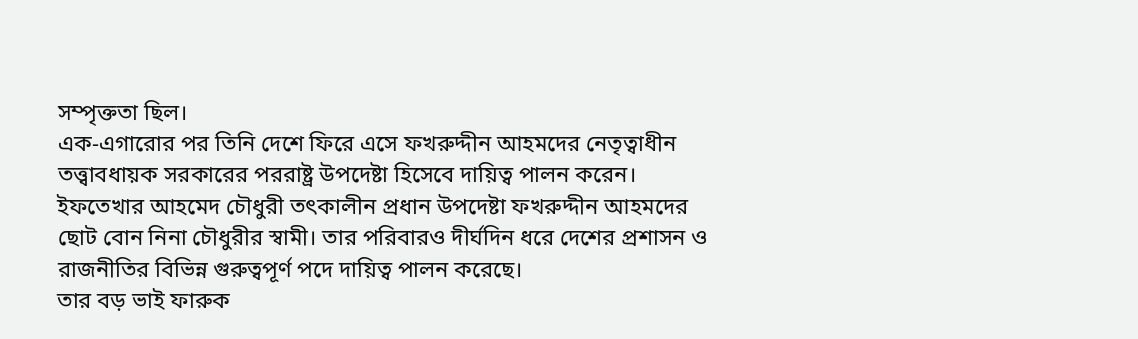সম্পৃক্ততা ছিল।
এক-এগারোর পর তিনি দেশে ফিরে এসে ফখরুদ্দীন আহমদের নেতৃত্বাধীন তত্ত্বাবধায়ক সরকারের পররাষ্ট্র উপদেষ্টা হিসেবে দায়িত্ব পালন করেন।
ইফতেখার আহমেদ চৌধুরী তৎকালীন প্রধান উপদেষ্টা ফখরুদ্দীন আহমদের ছোট বোন নিনা চৌধুরীর স্বামী। তার পরিবারও দীর্ঘদিন ধরে দেশের প্রশাসন ও রাজনীতির বিভিন্ন গুরুত্বপূর্ণ পদে দায়িত্ব পালন করেছে।
তার বড় ভাই ফারুক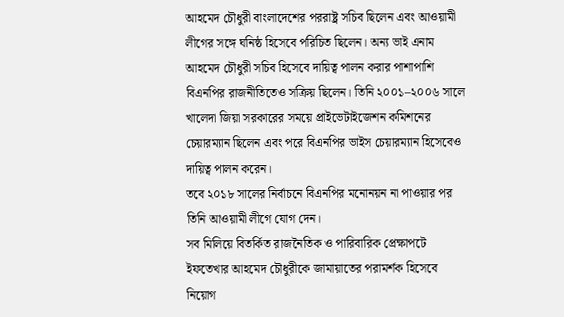আহমেদ চৌধুরী বাংলাদেশের পররাষ্ট্র সচিব ছিলেন এবং আওয়ামী লীগের সঙ্গে ঘনিষ্ঠ হিসেবে পরিচিত ছিলেন। অন্য ভাই এনাম আহমেদ চৌধুরী সচিব হিসেবে দায়িত্ব পালন করার পাশাপাশি বিএনপির রাজনীতিতেও সক্রিয় ছিলেন। তিনি ২০০১–২০০৬ সালে খালেদা জিয়া সরকারের সময়ে প্রাইভেটাইজেশন কমিশনের চেয়ারম্যান ছিলেন এবং পরে বিএনপির ভাইস চেয়ারম্যান হিসেবেও দায়িত্ব পালন করেন।
তবে ২০১৮ সালের নির্বাচনে বিএনপির মনোনয়ন না পাওয়ার পর তিনি আওয়ামী লীগে যোগ দেন।
সব মিলিয়ে বিতর্কিত রাজনৈতিক ও পারিবারিক প্রেক্ষাপটে ইফতেখার আহমেদ চৌধুরীকে জামায়াতের পরামর্শক হিসেবে নিয়োগ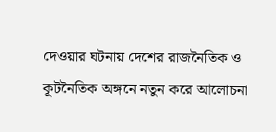দেওয়ার ঘটনায় দেশের রাজনৈতিক ও কূটনৈতিক অঙ্গনে নতুন করে আলোচনা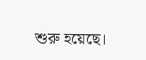শুরু হয়েছে।